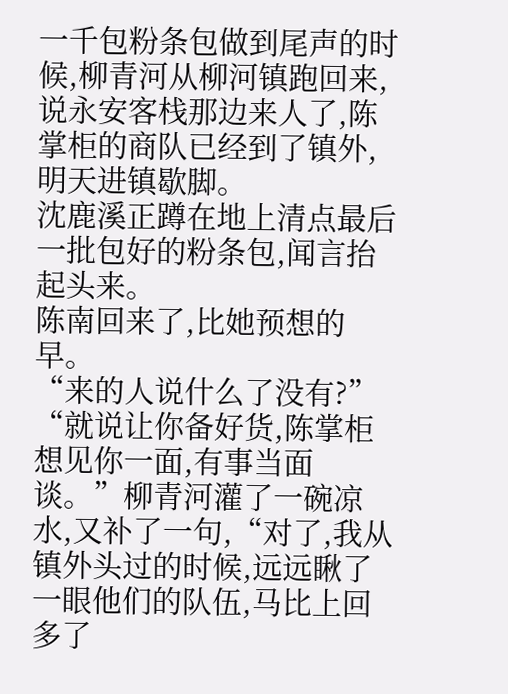一千包粉条包做到尾声的时候,柳青河从柳河镇跑回来,说永安客栈那边来人了,陈掌柜的商队已经到了镇外,明天进镇歇脚。
沈鹿溪正蹲在地上清点最后一批包好的粉条包,闻言抬起头来。
陈南回来了,比她预想的早。
“来的人说什么了没有?”
“就说让你备好货,陈掌柜想见你一面,有事当面谈。”柳青河灌了一碗凉水,又补了一句,“对了,我从镇外头过的时候,远远瞅了一眼他们的队伍,马比上回多了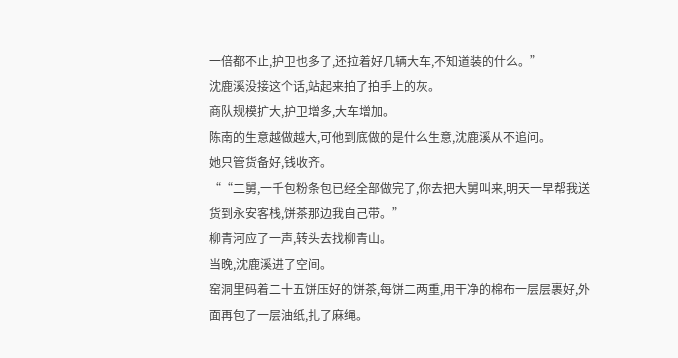一倍都不止,护卫也多了,还拉着好几辆大车,不知道装的什么。”
沈鹿溪没接这个话,站起来拍了拍手上的灰。
商队规模扩大,护卫增多,大车增加。
陈南的生意越做越大,可他到底做的是什么生意,沈鹿溪从不追问。
她只管货备好,钱收齐。
““二舅,一千包粉条包已经全部做完了,你去把大舅叫来,明天一早帮我送货到永安客栈,饼茶那边我自己带。”
柳青河应了一声,转头去找柳青山。
当晚,沈鹿溪进了空间。
窑洞里码着二十五饼压好的饼茶,每饼二两重,用干净的棉布一层层裹好,外面再包了一层油纸,扎了麻绳。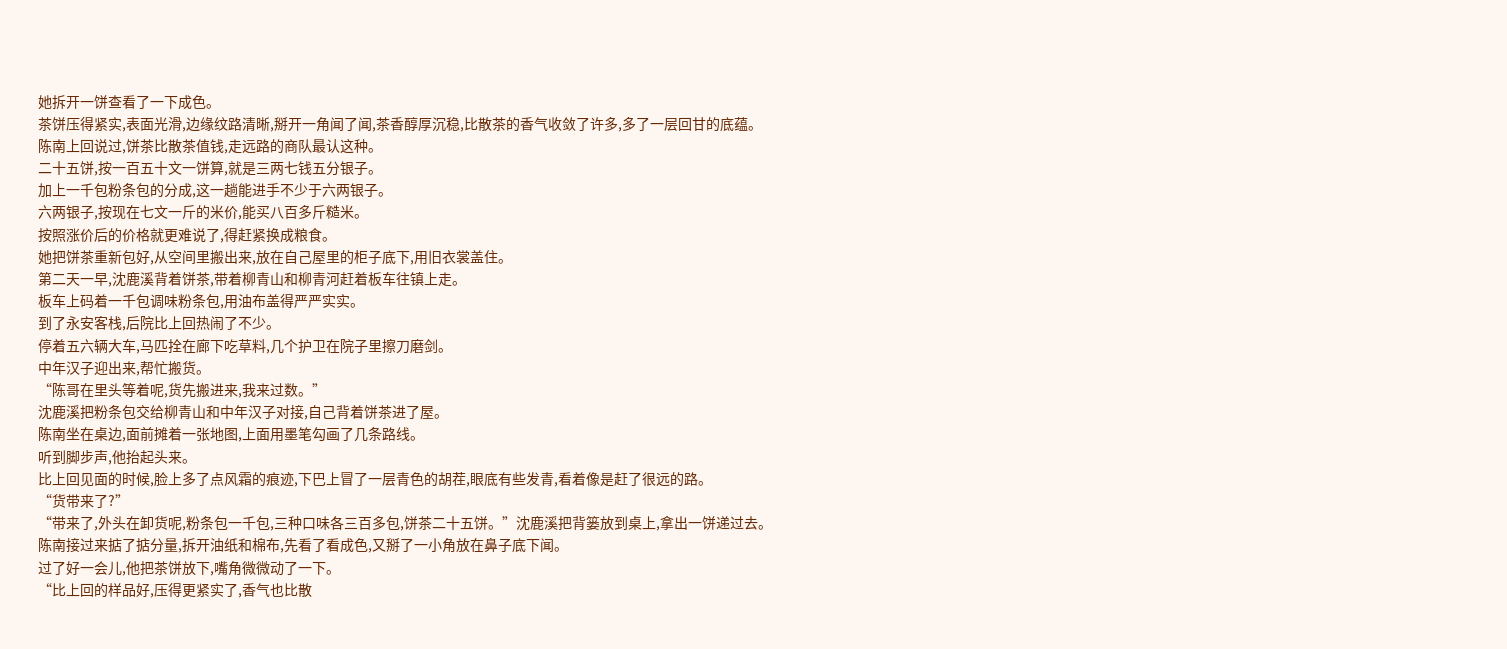她拆开一饼查看了一下成色。
茶饼压得紧实,表面光滑,边缘纹路清晰,掰开一角闻了闻,茶香醇厚沉稳,比散茶的香气收敛了许多,多了一层回甘的底蕴。
陈南上回说过,饼茶比散茶值钱,走远路的商队最认这种。
二十五饼,按一百五十文一饼算,就是三两七钱五分银子。
加上一千包粉条包的分成,这一趟能进手不少于六两银子。
六两银子,按现在七文一斤的米价,能买八百多斤糙米。
按照涨价后的价格就更难说了,得赶紧换成粮食。
她把饼茶重新包好,从空间里搬出来,放在自己屋里的柜子底下,用旧衣裳盖住。
第二天一早,沈鹿溪背着饼茶,带着柳青山和柳青河赶着板车往镇上走。
板车上码着一千包调味粉条包,用油布盖得严严实实。
到了永安客栈,后院比上回热闹了不少。
停着五六辆大车,马匹拴在廊下吃草料,几个护卫在院子里擦刀磨剑。
中年汉子迎出来,帮忙搬货。
“陈哥在里头等着呢,货先搬进来,我来过数。”
沈鹿溪把粉条包交给柳青山和中年汉子对接,自己背着饼茶进了屋。
陈南坐在桌边,面前摊着一张地图,上面用墨笔勾画了几条路线。
听到脚步声,他抬起头来。
比上回见面的时候,脸上多了点风霜的痕迹,下巴上冒了一层青色的胡茬,眼底有些发青,看着像是赶了很远的路。
“货带来了?”
“带来了,外头在卸货呢,粉条包一千包,三种口味各三百多包,饼茶二十五饼。”沈鹿溪把背篓放到桌上,拿出一饼递过去。
陈南接过来掂了掂分量,拆开油纸和棉布,先看了看成色,又掰了一小角放在鼻子底下闻。
过了好一会儿,他把茶饼放下,嘴角微微动了一下。
“比上回的样品好,压得更紧实了,香气也比散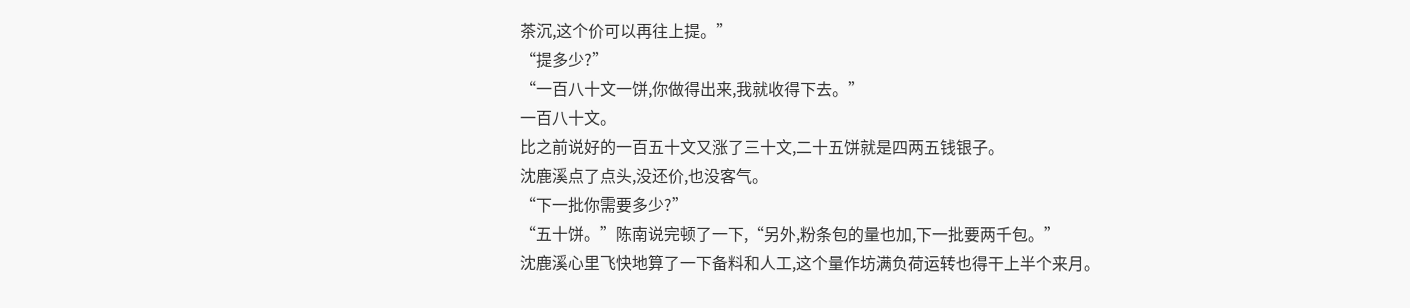茶沉,这个价可以再往上提。”
“提多少?”
“一百八十文一饼,你做得出来,我就收得下去。”
一百八十文。
比之前说好的一百五十文又涨了三十文,二十五饼就是四两五钱银子。
沈鹿溪点了点头,没还价,也没客气。
“下一批你需要多少?”
“五十饼。”陈南说完顿了一下,“另外,粉条包的量也加,下一批要两千包。”
沈鹿溪心里飞快地算了一下备料和人工,这个量作坊满负荷运转也得干上半个来月。